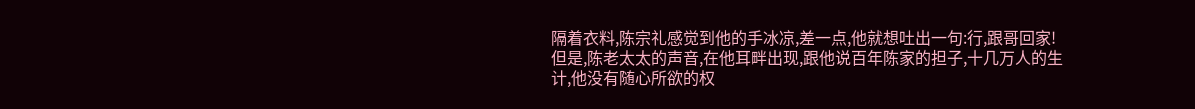隔着衣料,陈宗礼感觉到他的手冰凉,差一点,他就想吐出一句:行,跟哥回家!
但是,陈老太太的声音,在他耳畔出现,跟他说百年陈家的担子,十几万人的生计,他没有随心所欲的权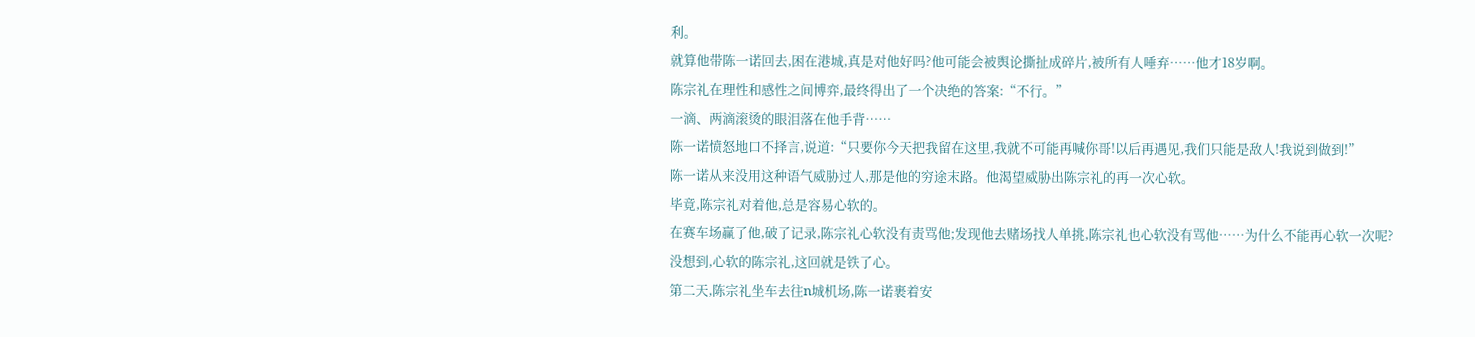利。
就算他带陈一诺回去,困在港城,真是对他好吗?他可能会被舆论撕扯成碎片,被所有人唾弃……他才18岁啊。
陈宗礼在理性和感性之间博弈,最终得出了一个决绝的答案:“不行。”
一滴、两滴滚烫的眼泪落在他手背……
陈一诺愤怒地口不择言,说道:“只要你今天把我留在这里,我就不可能再喊你哥!以后再遇见,我们只能是敌人!我说到做到!”
陈一诺从来没用这种语气威胁过人,那是他的穷途末路。他渴望威胁出陈宗礼的再一次心软。
毕竟,陈宗礼对着他,总是容易心软的。
在赛车场赢了他,破了记录,陈宗礼心软没有责骂他;发现他去赌场找人单挑,陈宗礼也心软没有骂他……为什么不能再心软一次呢?
没想到,心软的陈宗礼,这回就是铁了心。
第二天,陈宗礼坐车去往n城机场,陈一诺裹着安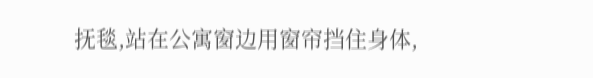抚毯,站在公寓窗边用窗帘挡住身体,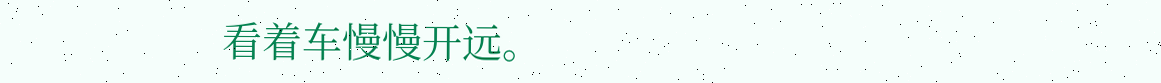看着车慢慢开远。